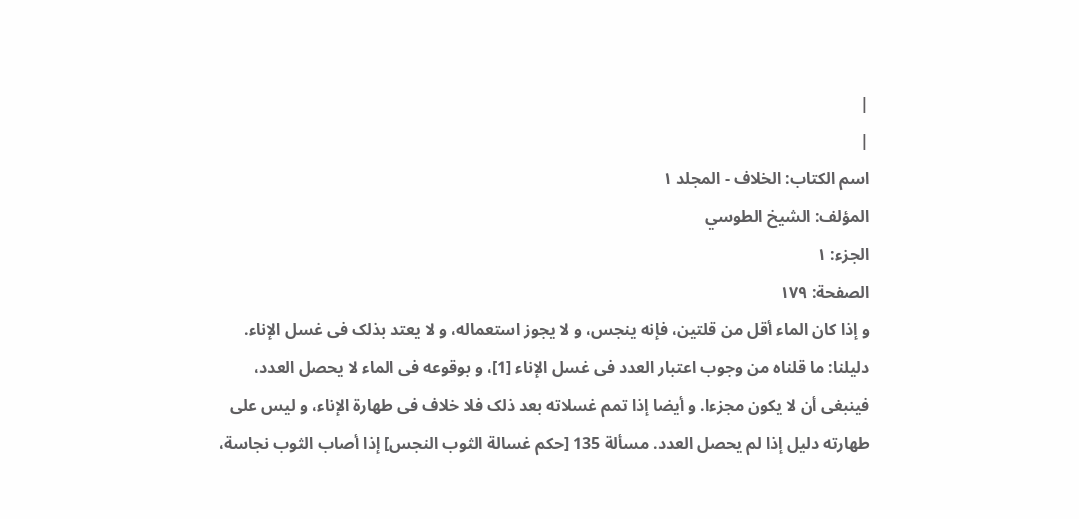|
|
اسم الکتاب: الخلاف - المجلد ۱
المؤلف: الشیخ الطوسي
الجزء: ۱
الصفحة: ۱۷۹
و إذا کان الماء أقل من قلتین، فإنه ینجس، و لا یجوز استعماله، و لا یعتد بذلک فی غسل الإناء. دلیلنا: ما قلناه من وجوب اعتبار العدد فی غسل الإناء [1]، و بوقوعه فی الماء لا یحصل العدد، فینبغی أن لا یکون مجزءا. و أیضا إذا تمم غسلاته بعد ذلک فلا خلاف فی طهارة الإناء، و لیس على طهارته دلیل إذا لم یحصل العدد. مسألة 135 [حکم غسالة الثوب النجس] إذا أصاب الثوب نجاسة،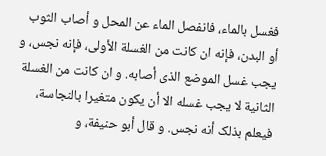فغسل بالماء، فانفصل الماء عن المحل و أصاب الثوب أو البدن، فإنه ان کانت من الغسلة الأولى، فإنه نجس، و یجب غسل الموضع الذی أصابه. و ان کانت من الغسلة الثانیة لا یجب غسله الا أن یکون متغیرا بالنجاسة، فیعلم بذلک أنه نجس. و قال أبو حنیفة، و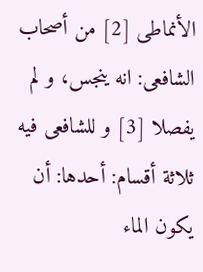الأنماطی [2] من أصحاب الشافعی: انه ینجس، و لم یفصلا [3] و للشافعی فیه ثلاثة أقسام: أحدها: أن یکون الماء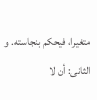متغیرا، فیحکم بنجاسته. و الثانی: أن لا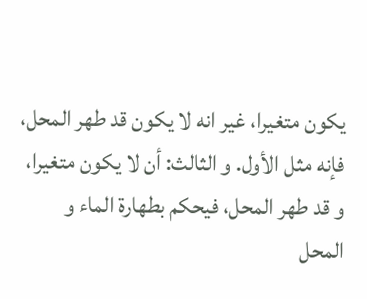یکون متغیرا، غیر انه لا یکون قد طهر المحل، فإنه مثل الأول. و الثالث: أن لا یکون متغیرا، و قد طهر المحل، فیحکم بطهارة الماء و المحل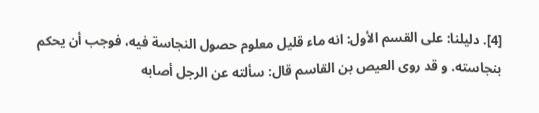[4]. دلیلنا: على القسم الأول: انه ماء قلیل معلوم حصول النجاسة فیه، فوجب أن یحکم بنجاسته. و قد روى العیص بن القاسم قال: سألته عن الرجل أصابه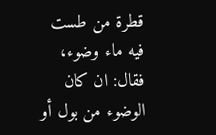قطرة من طست فیه ماء وضوء، فقال: ان کان الوضوء من بول أو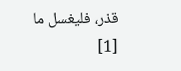قذر، فلیغسل ما
[1]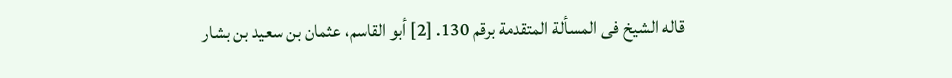قاله الشیخ فی المسألة المتقدمة برقم 130. [2] أبو القاسم، عثمان بن سعید بن بشار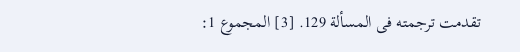تقدمت ترجمته فی المسألة 129. [3] المجموع 1: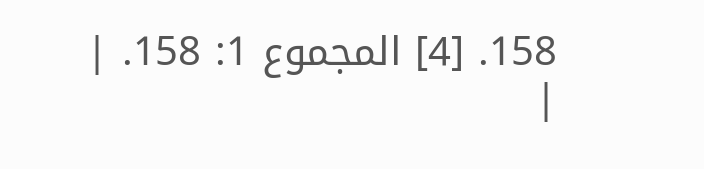158. [4] المجموع 1: 158. |
|